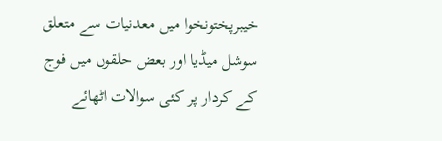خیبرپختونخوا میں معدنیات سے متعلق سوشل میڈیا اور بعض حلقوں میں فوج کے کردار پر کئی سوالات اٹھائے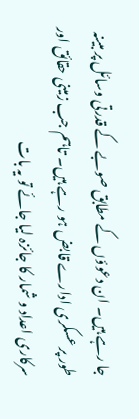جا رہے ہیں۔ ان دعوؤں کے مطابق صوبے کے قدرتی وسائل پر مبینہ طور پر عسکری ادارے قابض ہو رہے ہیں۔ تاہم جب زمینی حقائق اور سرکاری اعداد و شمار کا جائزہ لیا جائے تو یہ بات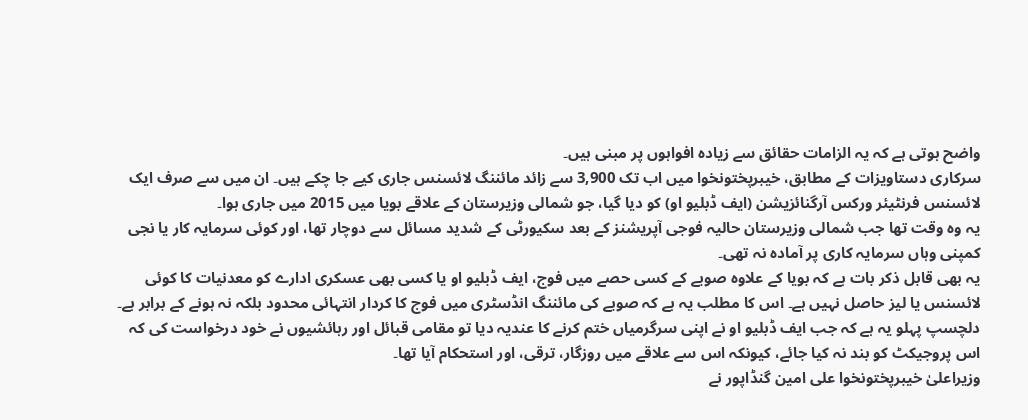واضح ہوتی ہے کہ یہ الزامات حقائق سے زیادہ افواہوں پر مبنی ہیں۔
سرکاری دستاویزات کے مطابق، خیبرپختونخوا میں اب تک 3,900 سے زائد مائننگ لائسنس جاری کیے جا چکے ہیں۔ ان میں سے صرف ایک لائسنس فرنٹیئر ورکس آرگنائزیشن (ایف ڈبلیو او) کو دیا گیا، جو شمالی وزیرستان کے علاقے بویا میں 2015 میں جاری ہوا۔
یہ وہ وقت تھا جب شمالی وزیرستان حالیہ فوجی آپریشنز کے بعد سکیورٹی کے شدید مسائل سے دوچار تھا، اور کوئی سرمایہ کار یا نجی کمپنی وہاں سرمایہ کاری پر آمادہ نہ تھی۔
یہ بھی قابل ذکر بات ہے کہ بویا کے علاوہ صوبے کے کسی حصے میں فوج، ایف ڈبلیو او یا کسی بھی عسکری ادارے کو معدنیات کا کوئی لائسنس یا لیز حاصل نہیں ہے۔ اس کا مطلب یہ ہے کہ صوبے کی مائننگ انڈسٹری میں فوج کا کردار انتہائی محدود بلکہ نہ ہونے کے برابر ہے۔
دلچسپ پہلو یہ ہے کہ جب ایف ڈبلیو او نے اپنی سرگرمیاں ختم کرنے کا عندیہ دیا تو مقامی قبائل اور رہائشیوں نے خود درخواست کی کہ اس پروجیکٹ کو بند نہ کیا جائے، کیونکہ اس سے علاقے میں روزگار، ترقی، اور استحکام آیا تھا۔
وزیراعلیٰ خیبرپختونخوا علی امین گنڈاپور نے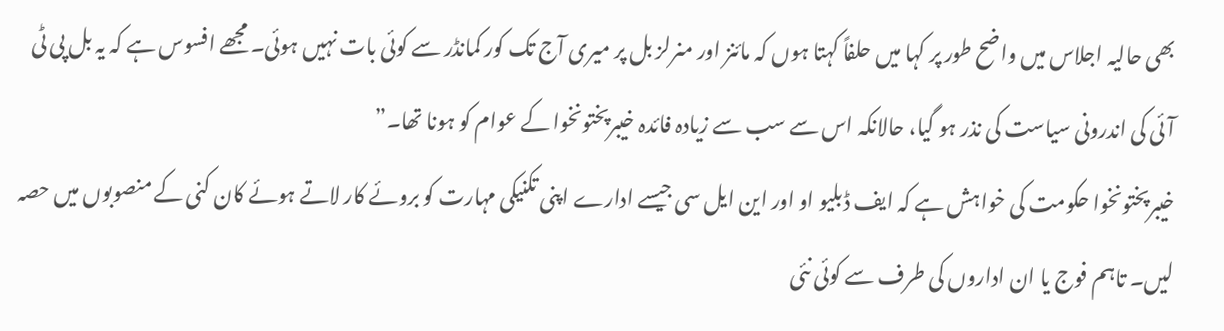بھی حالیہ اجلاس میں واضح طور پر کہا میں حلفاً کہتا ہوں کہ مائنز اور منرلز بل پر میری آج تک کور کمانڈر سے کوئی بات نہیں ہوئی۔ مجھے افسوس ہے کہ یہ بل پی ٹی آئی کی اندرونی سیاست کی نذر ہو گیا، حالانکہ اس سے سب سے زیادہ فائدہ خیبرپختونخوا کے عوام کو ہونا تھا۔”
خیبرپختونخوا حکومت کی خواہش ہے کہ ایف ڈبلیو او اور این ایل سی جیسے ادارے اپنی تکنیکی مہارت کو بروئے کار لاتے ہوئے کان کنی کے منصوبوں میں حصہ لیں۔ تاہم فوج یا ان اداروں کی طرف سے کوئی نئی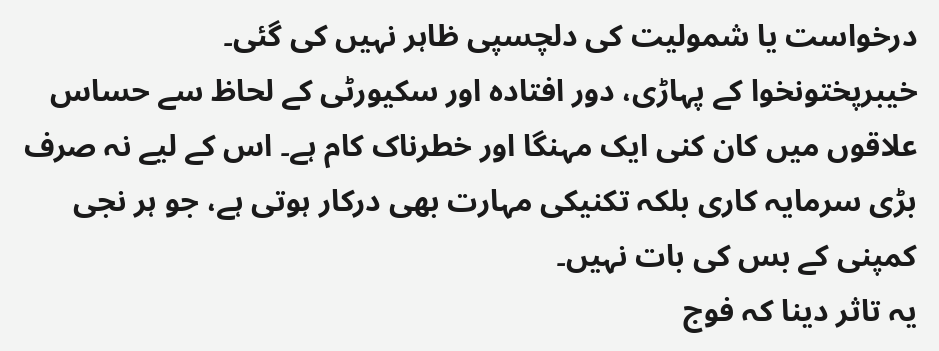درخواست یا شمولیت کی دلچسپی ظاہر نہیں کی گئی۔
خیبرپختونخوا کے پہاڑی، دور افتادہ اور سکیورٹی کے لحاظ سے حساس علاقوں میں کان کنی ایک مہنگا اور خطرناک کام ہے۔ اس کے لیے نہ صرف بڑی سرمایہ کاری بلکہ تکنیکی مہارت بھی درکار ہوتی ہے، جو ہر نجی کمپنی کے بس کی بات نہیں۔
یہ تاثر دینا کہ فوج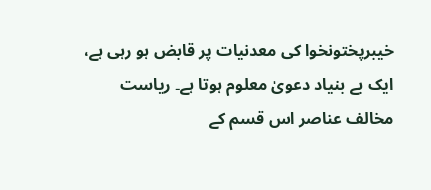خیبرپختونخوا کی معدنیات پر قابض ہو رہی ہے، ایک بے بنیاد دعویٰ معلوم ہوتا ہے۔ ریاست مخالف عناصر اس قسم کے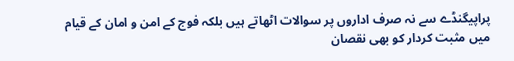پراپیگنڈے سے نہ صرف اداروں پر سوالات اٹھاتے ہیں بلکہ فوج کے امن و امان کے قیام میں مثبت کردار کو بھی نقصان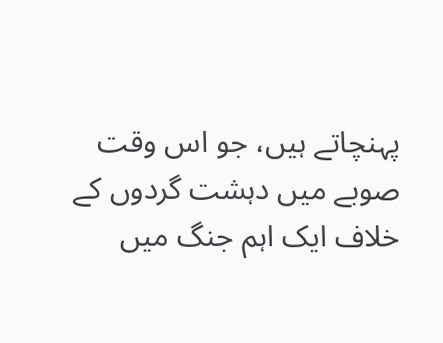پہنچاتے ہیں، جو اس وقت صوبے میں دہشت گردوں کے خلاف ایک اہم جنگ میں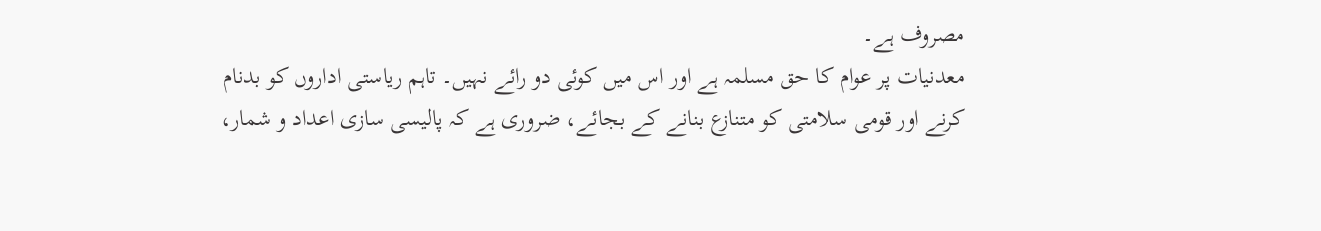مصروف ہے۔
معدنیات پر عوام کا حق مسلمہ ہے اور اس میں کوئی دو رائے نہیں۔ تاہم ریاستی اداروں کو بدنام کرنے اور قومی سلامتی کو متنازع بنانے کے بجائے، ضروری ہے کہ پالیسی سازی اعداد و شمار،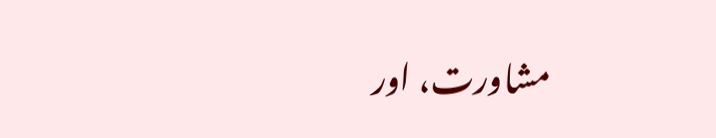مشاورت، اور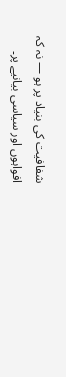شفافیت کی بنیاد پر ہو — نہ کہ افواہوں اور سیاسی بیانیے پر۔